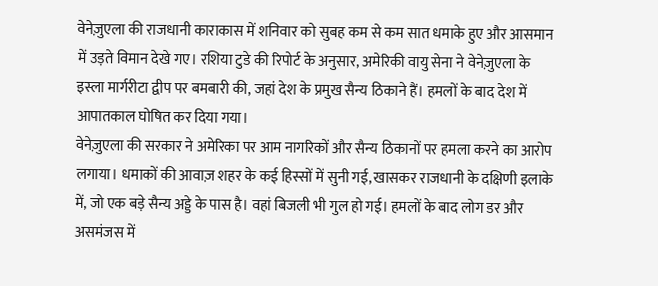वेनेज़ुएला की राजधानी काराकास में शनिवार को सुबह कम से कम सात धमाके हुए और आसमान में उड़ते विमान देखे गए। रशिया टुडे की रिपोर्ट के अनुसार, अमेरिकी वायु सेना ने वेनेज़ुएला के इस्ला मार्गरीटा द्वीप पर बमबारी की, जहां देश के प्रमुख सैन्य ठिकाने हैं। हमलों के बाद देश में आपातकाल घोषित कर दिया गया।
वेनेज़ुएला की सरकार ने अमेरिका पर आम नागरिकों और सैन्य ठिकानों पर हमला करने का आरोप लगाया। धमाकों की आवाज़ शहर के कई हिस्सों में सुनी गई, खासकर राजधानी के दक्षिणी इलाके में, जो एक बड़े सैन्य अड्डे के पास है। वहां बिजली भी गुल हो गई। हमलों के बाद लोग डर और असमंजस में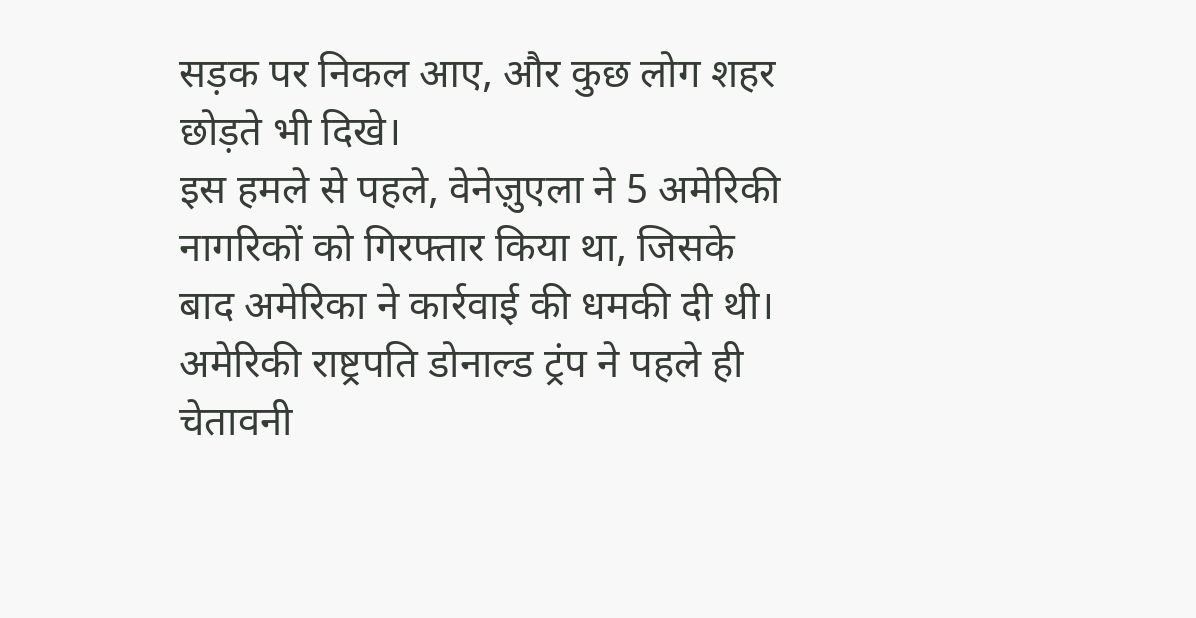सड़क पर निकल आए, और कुछ लोग शहर छोड़ते भी दिखे।
इस हमले से पहले, वेनेज़ुएला ने 5 अमेरिकी नागरिकों को गिरफ्तार किया था, जिसके बाद अमेरिका ने कार्रवाई की धमकी दी थी। अमेरिकी राष्ट्रपति डोनाल्ड ट्रंप ने पहले ही चेतावनी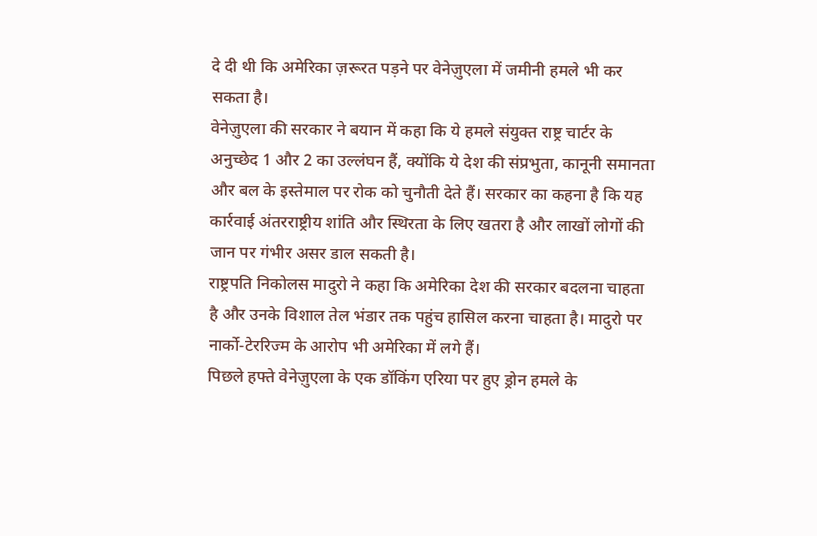दे दी थी कि अमेरिका ज़रूरत पड़ने पर वेनेज़ुएला में जमीनी हमले भी कर सकता है।
वेनेज़ुएला की सरकार ने बयान में कहा कि ये हमले संयुक्त राष्ट्र चार्टर के अनुच्छेद 1 और 2 का उल्लंघन हैं, क्योंकि ये देश की संप्रभुता, कानूनी समानता और बल के इस्तेमाल पर रोक को चुनौती देते हैं। सरकार का कहना है कि यह कार्रवाई अंतरराष्ट्रीय शांति और स्थिरता के लिए खतरा है और लाखों लोगों की जान पर गंभीर असर डाल सकती है।
राष्ट्रपति निकोलस मादुरो ने कहा कि अमेरिका देश की सरकार बदलना चाहता है और उनके विशाल तेल भंडार तक पहुंच हासिल करना चाहता है। मादुरो पर नार्को‑टेररिज्म के आरोप भी अमेरिका में लगे हैं।
पिछले हफ्ते वेनेज़ुएला के एक डॉकिंग एरिया पर हुए ड्रोन हमले के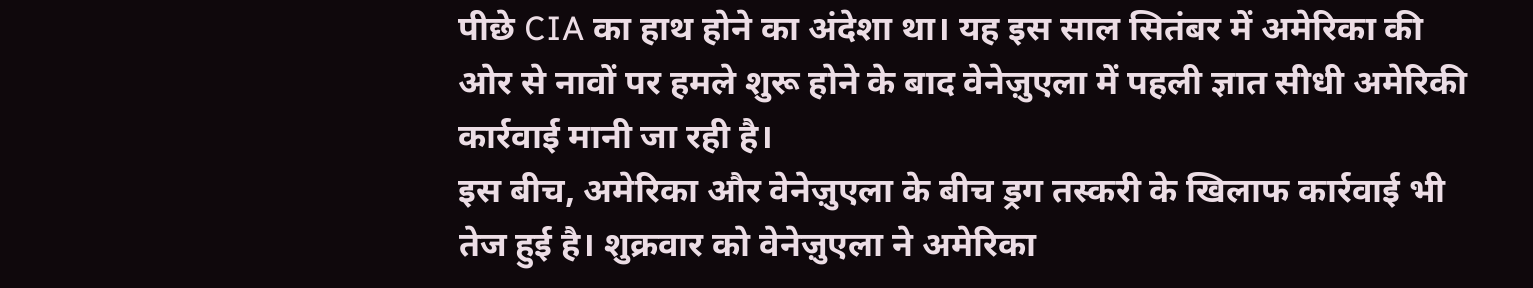पीछे CIA का हाथ होने का अंदेशा था। यह इस साल सितंबर में अमेरिका की ओर से नावों पर हमले शुरू होने के बाद वेनेज़ुएला में पहली ज्ञात सीधी अमेरिकी कार्रवाई मानी जा रही है।
इस बीच, अमेरिका और वेनेज़ुएला के बीच ड्रग तस्करी के खिलाफ कार्रवाई भी तेज हुई है। शुक्रवार को वेनेज़ुएला ने अमेरिका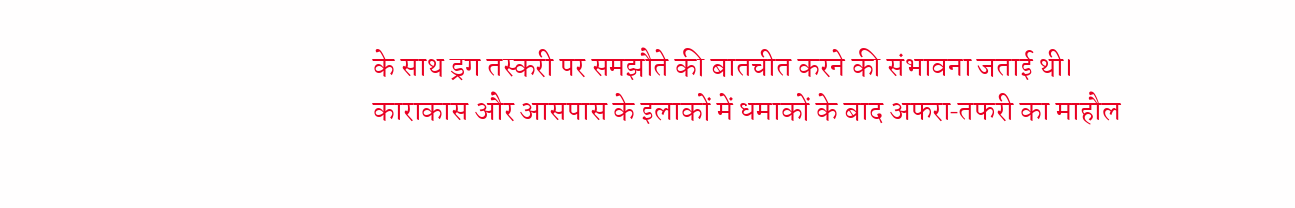के साथ ड्रग तस्करी पर समझौते की बातचीत करने की संभावना जताई थी।
काराकास और आसपास के इलाकों में धमाकों के बाद अफरा‑तफरी का माहौल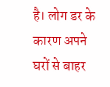है। लोग डर के कारण अपने घरों से बाहर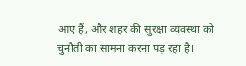आए हैं, और शहर की सुरक्षा व्यवस्था को चुनौती का सामना करना पड़ रहा है।